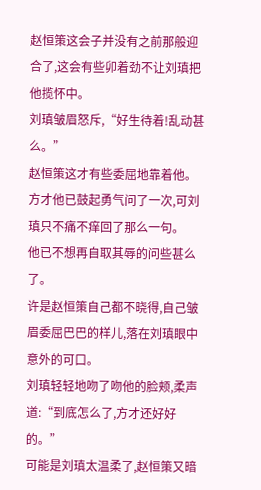赵恒策这会子并没有之前那般迎合了,这会有些卯着劲不让刘瑱把他揽怀中。
刘瑱皱眉怒斥,“好生待着!乱动甚么。”
赵恒策这才有些委屈地靠着他。
方才他已鼓起勇气问了一次,可刘瑱只不痛不痒回了那么一句。
他已不想再自取其辱的问些甚么了。
许是赵恒策自己都不晓得,自己皱眉委屈巴巴的样儿,落在刘瑱眼中意外的可口。
刘瑱轻轻地吻了吻他的脸颊,柔声道:“到底怎么了,方才还好好的。”
可能是刘瑱太温柔了,赵恒策又暗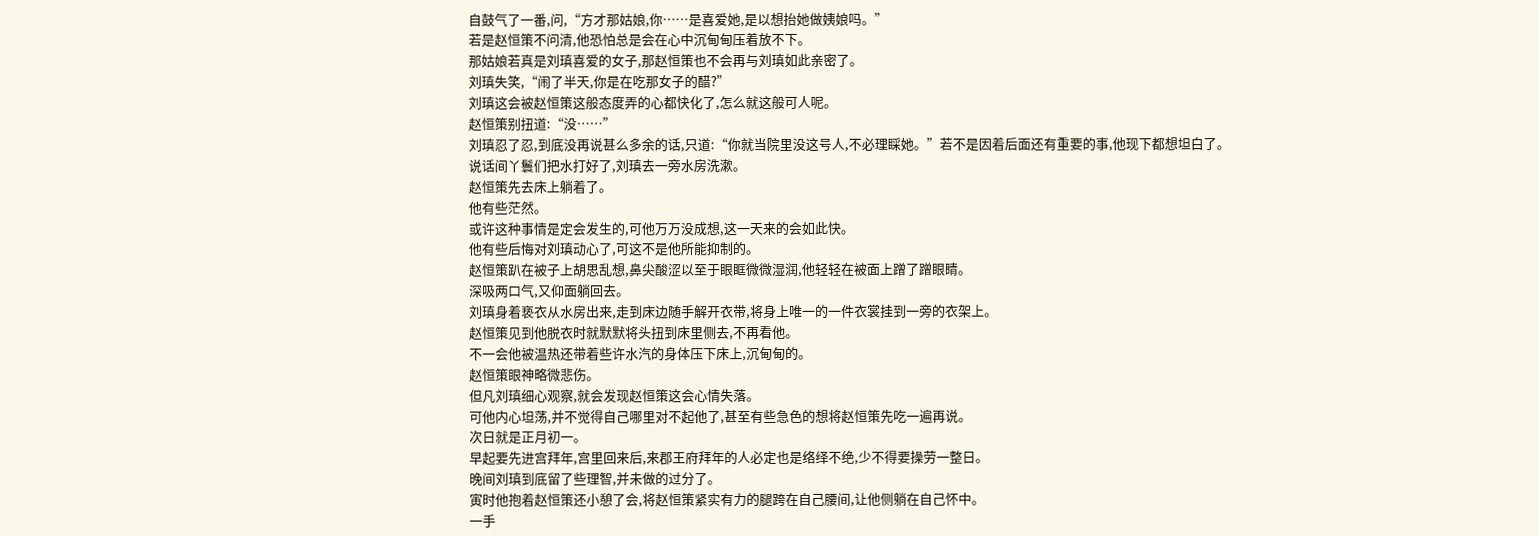自鼓气了一番,问,“方才那姑娘,你……是喜爱她,是以想抬她做姨娘吗。”
若是赵恒策不问清,他恐怕总是会在心中沉甸甸压着放不下。
那姑娘若真是刘瑱喜爱的女子,那赵恒策也不会再与刘瑱如此亲密了。
刘瑱失笑,“闹了半天,你是在吃那女子的醋?”
刘瑱这会被赵恒策这般态度弄的心都快化了,怎么就这般可人呢。
赵恒策别扭道:“没……”
刘瑱忍了忍,到底没再说甚么多余的话,只道:“你就当院里没这号人,不必理睬她。”若不是因着后面还有重要的事,他现下都想坦白了。
说话间丫鬟们把水打好了,刘瑱去一旁水房洗漱。
赵恒策先去床上躺着了。
他有些茫然。
或许这种事情是定会发生的,可他万万没成想,这一天来的会如此快。
他有些后悔对刘瑱动心了,可这不是他所能抑制的。
赵恒策趴在被子上胡思乱想,鼻尖酸涩以至于眼眶微微湿润,他轻轻在被面上蹭了蹭眼睛。
深吸两口气,又仰面躺回去。
刘瑱身着亵衣从水房出来,走到床边随手解开衣带,将身上唯一的一件衣裳挂到一旁的衣架上。
赵恒策见到他脱衣时就默默将头扭到床里侧去,不再看他。
不一会他被温热还带着些许水汽的身体压下床上,沉甸甸的。
赵恒策眼神略微悲伤。
但凡刘瑱细心观察,就会发现赵恒策这会心情失落。
可他内心坦荡,并不觉得自己哪里对不起他了,甚至有些急色的想将赵恒策先吃一遍再说。
次日就是正月初一。
早起要先进宫拜年,宫里回来后,来郡王府拜年的人必定也是络绎不绝,少不得要操劳一整日。
晚间刘瑱到底留了些理智,并未做的过分了。
寅时他抱着赵恒策还小憩了会,将赵恒策紧实有力的腿跨在自己腰间,让他侧躺在自己怀中。
一手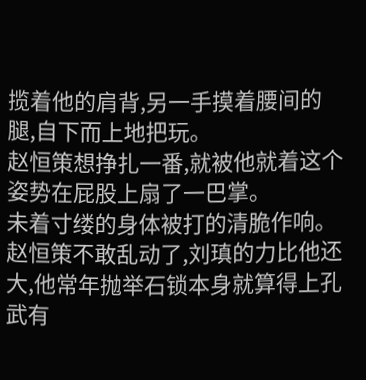揽着他的肩背,另一手摸着腰间的腿,自下而上地把玩。
赵恒策想挣扎一番,就被他就着这个姿势在屁股上扇了一巴掌。
未着寸缕的身体被打的清脆作响。
赵恒策不敢乱动了,刘瑱的力比他还大,他常年抛举石锁本身就算得上孔武有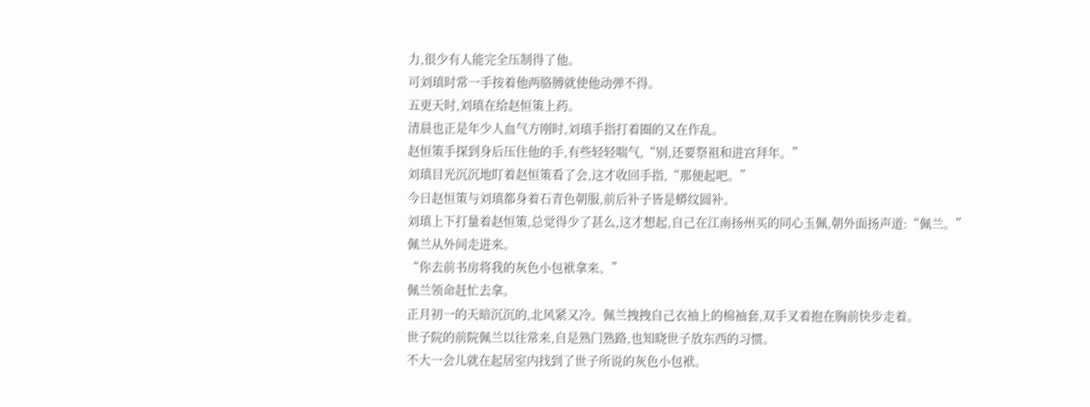力,很少有人能完全压制得了他。
可刘瑱时常一手按着他两胳膊就使他动弹不得。
五更天时,刘瑱在给赵恒策上药。
清晨也正是年少人血气方刚时,刘瑱手指打着圈的又在作乱。
赵恒策手探到身后压住他的手,有些轻轻喘气,“别,还要祭祖和进宫拜年。”
刘瑱目光沉沉地盯着赵恒策看了会,这才收回手指,“那便起吧。”
今日赵恒策与刘瑱都身着石青色朝服,前后补子皆是蟒纹圆补。
刘瑱上下打量着赵恒策,总觉得少了甚么,这才想起,自己在江南扬州买的同心玉佩,朝外面扬声道:“佩兰。”
佩兰从外间走进来。
“你去前书房将我的灰色小包袱拿来。”
佩兰领命赶忙去拿。
正月初一的天暗沉沉的,北风紧又冷。佩兰拽拽自己衣袖上的棉袖套,双手叉着抱在胸前快步走着。
世子院的前院佩兰以往常来,自是熟门熟路,也知晓世子放东西的习惯。
不大一会儿就在起居室内找到了世子所说的灰色小包袱。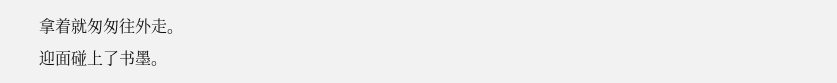拿着就匆匆往外走。
迎面碰上了书墨。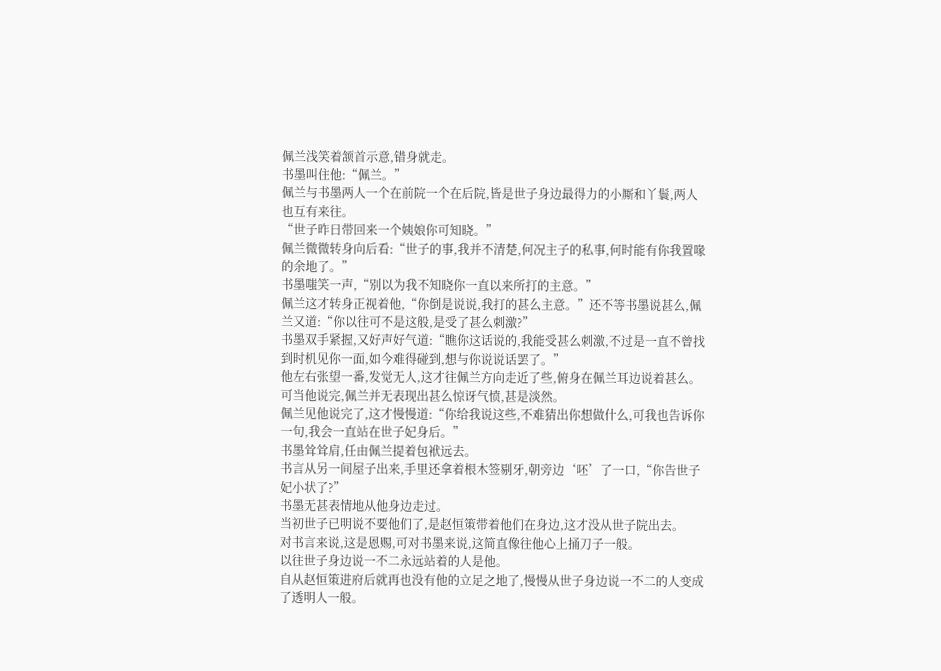佩兰浅笑着颔首示意,错身就走。
书墨叫住他:“佩兰。”
佩兰与书墨两人一个在前院一个在后院,皆是世子身边最得力的小厮和丫鬟,两人也互有来往。
“世子昨日带回来一个姨娘你可知晓。”
佩兰微微转身向后看:“世子的事,我并不清楚,何况主子的私事,何时能有你我置喙的余地了。”
书墨嗤笑一声,“别以为我不知晓你一直以来所打的主意。”
佩兰这才转身正视着他,“你倒是说说,我打的甚么主意。”还不等书墨说甚么,佩兰又道:“你以往可不是这般,是受了甚么刺激?”
书墨双手紧握,又好声好气道:“瞧你这话说的,我能受甚么刺激,不过是一直不曾找到时机见你一面,如今难得碰到,想与你说说话罢了。”
他左右张望一番,发觉无人,这才往佩兰方向走近了些,俯身在佩兰耳边说着甚么。
可当他说完,佩兰并无表现出甚么惊讶气愤,甚是淡然。
佩兰见他说完了,这才慢慢道:“你给我说这些,不难猜出你想做什么,可我也告诉你一句,我会一直站在世子妃身后。”
书墨耸耸肩,任由佩兰提着包袱远去。
书言从另一间屋子出来,手里还拿着根木签剔牙,朝旁边‘呸’了一口,“你告世子妃小状了?”
书墨无甚表情地从他身边走过。
当初世子已明说不要他们了,是赵恒策带着他们在身边,这才没从世子院出去。
对书言来说,这是恩赐,可对书墨来说,这简直像往他心上捅刀子一般。
以往世子身边说一不二永远站着的人是他。
自从赵恒策进府后就再也没有他的立足之地了,慢慢从世子身边说一不二的人变成了透明人一般。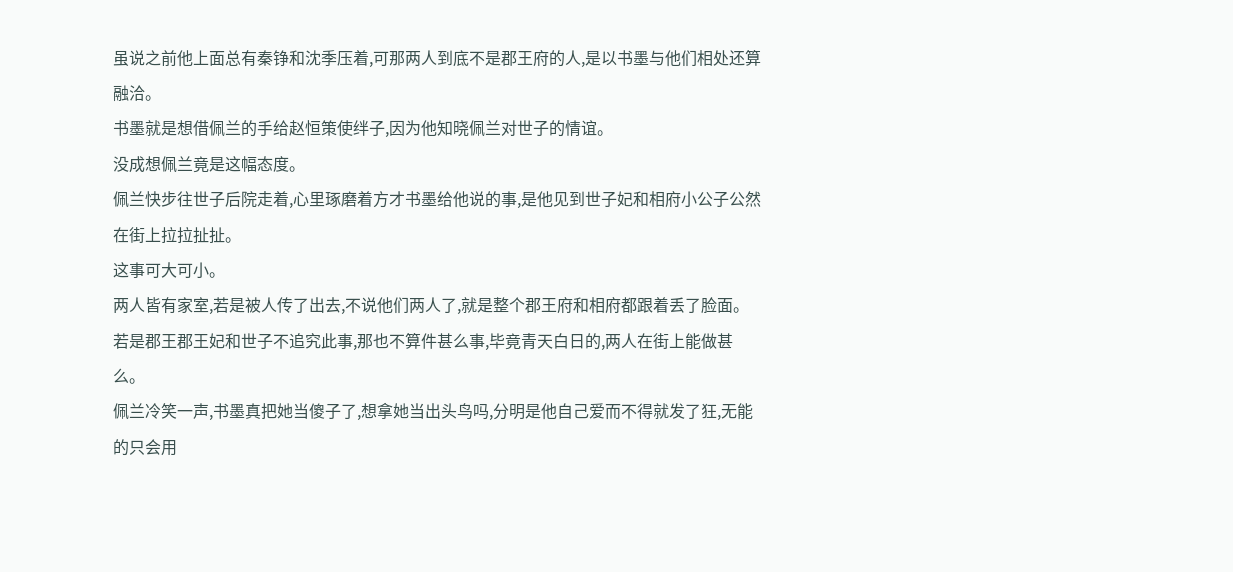虽说之前他上面总有秦铮和沈季压着,可那两人到底不是郡王府的人,是以书墨与他们相处还算融洽。
书墨就是想借佩兰的手给赵恒策使绊子,因为他知晓佩兰对世子的情谊。
没成想佩兰竟是这幅态度。
佩兰快步往世子后院走着,心里琢磨着方才书墨给他说的事,是他见到世子妃和相府小公子公然在街上拉拉扯扯。
这事可大可小。
两人皆有家室,若是被人传了出去,不说他们两人了,就是整个郡王府和相府都跟着丢了脸面。
若是郡王郡王妃和世子不追究此事,那也不算件甚么事,毕竟青天白日的,两人在街上能做甚么。
佩兰冷笑一声,书墨真把她当傻子了,想拿她当出头鸟吗,分明是他自己爱而不得就发了狂,无能的只会用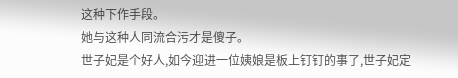这种下作手段。
她与这种人同流合污才是傻子。
世子妃是个好人,如今迎进一位姨娘是板上钉钉的事了,世子妃定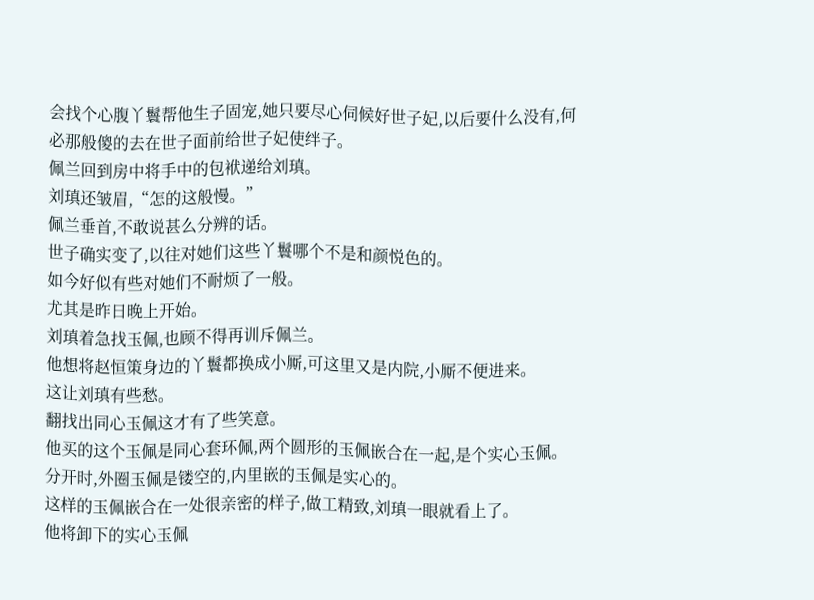会找个心腹丫鬟帮他生子固宠,她只要尽心伺候好世子妃,以后要什么没有,何必那般傻的去在世子面前给世子妃使绊子。
佩兰回到房中将手中的包袱递给刘瑱。
刘瑱还皱眉,“怎的这般慢。”
佩兰垂首,不敢说甚么分辨的话。
世子确实变了,以往对她们这些丫鬟哪个不是和颜悦色的。
如今好似有些对她们不耐烦了一般。
尤其是昨日晚上开始。
刘瑱着急找玉佩,也顾不得再训斥佩兰。
他想将赵恒策身边的丫鬟都换成小厮,可这里又是内院,小厮不便进来。
这让刘瑱有些愁。
翻找出同心玉佩这才有了些笑意。
他买的这个玉佩是同心套环佩,两个圆形的玉佩嵌合在一起,是个实心玉佩。
分开时,外圈玉佩是镂空的,内里嵌的玉佩是实心的。
这样的玉佩嵌合在一处很亲密的样子,做工精致,刘瑱一眼就看上了。
他将卸下的实心玉佩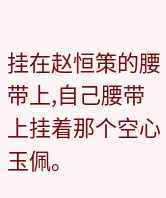挂在赵恒策的腰带上,自己腰带上挂着那个空心玉佩。